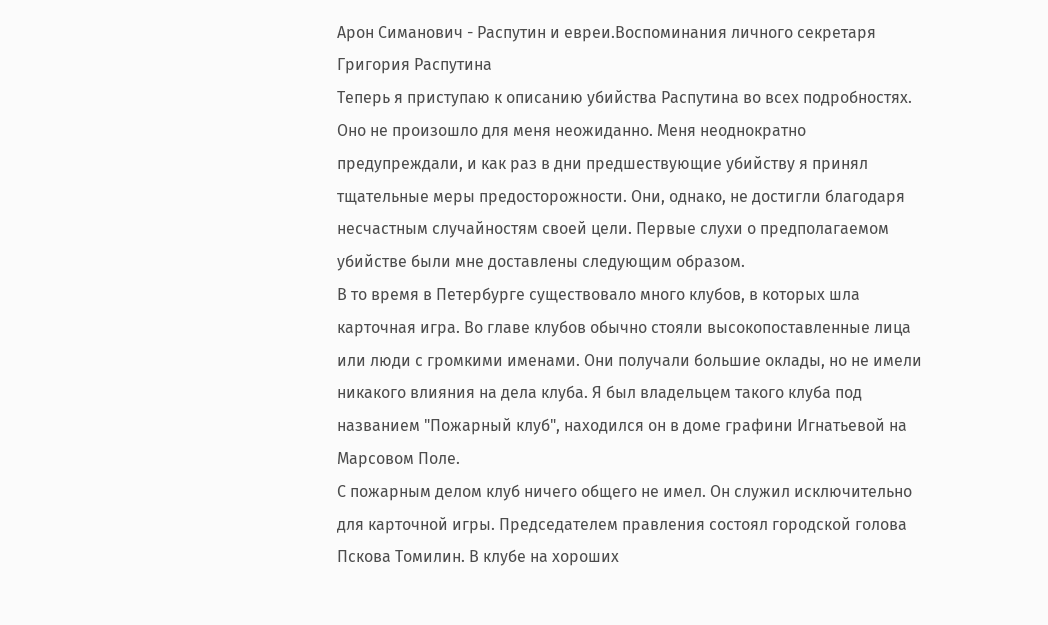Арон Симанович - Распутин и евреи.Воспоминания личного секретаря Григория Распутина
Теперь я приступаю к описанию убийства Распутина во всех подробностях. Оно не произошло для меня неожиданно. Меня неоднократно предупреждали, и как раз в дни предшествующие убийству я принял тщательные меры предосторожности. Они, однако, не достигли благодаря несчастным случайностям своей цели. Первые слухи о предполагаемом убийстве были мне доставлены следующим образом.
В то время в Петербурге существовало много клубов, в которых шла карточная игра. Во главе клубов обычно стояли высокопоставленные лица или люди с громкими именами. Они получали большие оклады, но не имели никакого влияния на дела клуба. Я был владельцем такого клуба под названием "Пожарный клуб", находился он в доме графини Игнатьевой на Марсовом Поле.
С пожарным делом клуб ничего общего не имел. Он служил исключительно для карточной игры. Председателем правления состоял городской голова Пскова Томилин. В клубе на хороших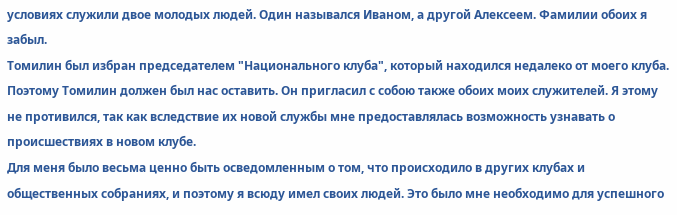условиях служили двое молодых людей. Один назывался Иваном, а другой Алексеем. Фамилии обоих я забыл.
Томилин был избран председателем "Национального клуба", который находился недалеко от моего клуба. Поэтому Томилин должен был нас оставить. Он пригласил с собою также обоих моих служителей. Я этому не противился, так как вследствие их новой службы мне предоставлялась возможность узнавать о происшествиях в новом клубе.
Для меня было весьма ценно быть осведомленным о том, что происходило в других клубах и общественных собраниях, и поэтому я всюду имел своих людей. Это было мне необходимо для успешного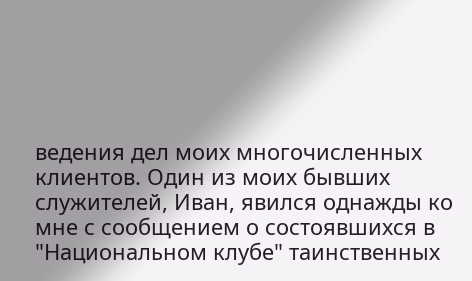ведения дел моих многочисленных клиентов. Один из моих бывших служителей, Иван, явился однажды ко мне с сообщением о состоявшихся в "Национальном клубе" таинственных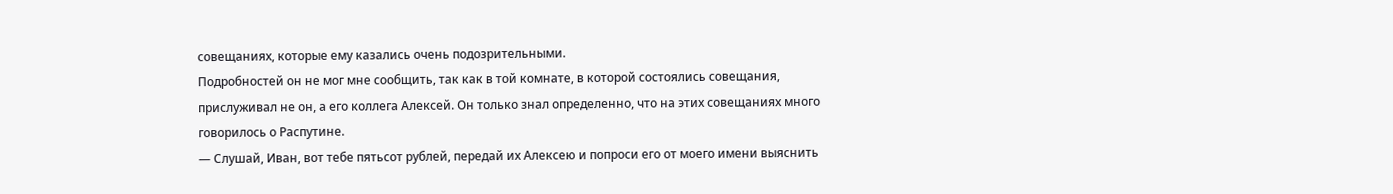совещаниях, которые ему казались очень подозрительными.
Подробностей он не мог мне сообщить, так как в той комнате, в которой состоялись совещания, прислуживал не он, а его коллега Алексей. Он только знал определенно, что на этих совещаниях много говорилось о Распутине.
— Слушай, Иван, вот тебе пятьсот рублей, передай их Алексею и попроси его от моего имени выяснить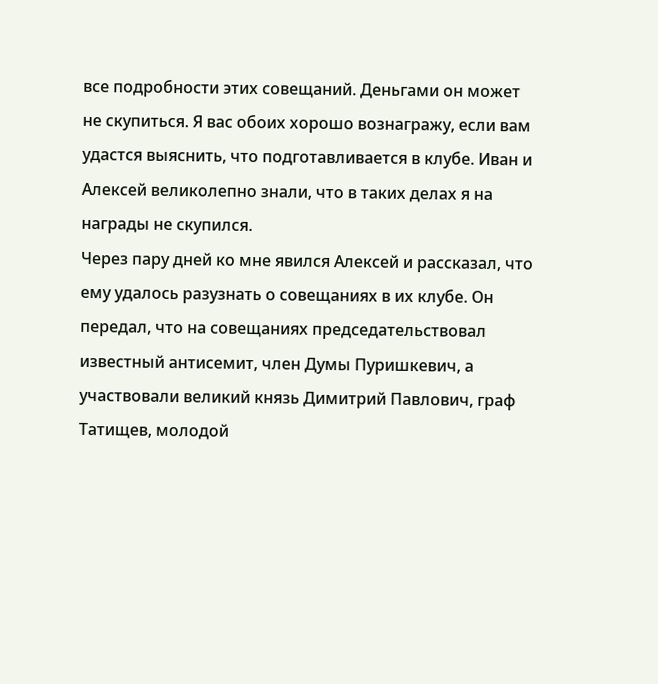все подробности этих совещаний. Деньгами он может не скупиться. Я вас обоих хорошо вознагражу, если вам удастся выяснить, что подготавливается в клубе. Иван и Алексей великолепно знали, что в таких делах я на награды не скупился.
Через пару дней ко мне явился Алексей и рассказал, что ему удалось разузнать о совещаниях в их клубе. Он передал, что на совещаниях председательствовал известный антисемит, член Думы Пуришкевич, а участвовали великий князь Димитрий Павлович, граф Татищев, молодой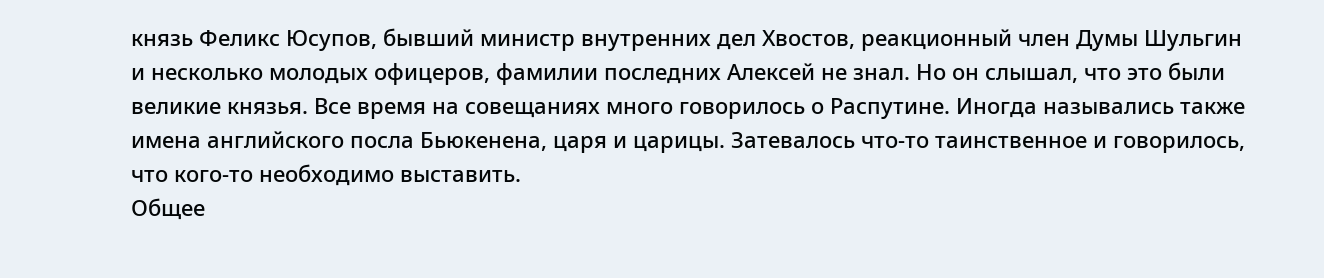князь Феликс Юсупов, бывший министр внутренних дел Хвостов, реакционный член Думы Шульгин и несколько молодых офицеров, фамилии последних Алексей не знал. Но он слышал, что это были великие князья. Все время на совещаниях много говорилось о Распутине. Иногда назывались также имена английского посла Бьюкенена, царя и царицы. Затевалось что-то таинственное и говорилось, что кого-то необходимо выставить.
Общее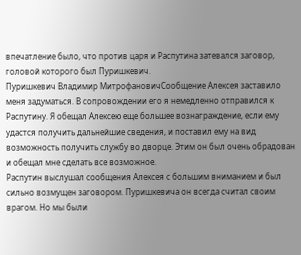впечатление было, что против царя и Распутина затевался заговор, головой которого был Пуришкевич.
Пуришкевич Владимир МитрофановичСообщение Алексея заставило меня задуматься. В сопровождении его я немедленно отправился к Распутину. Я обещал Алексею еще большее вознаграждение, если ему удастся получить дальнейшие сведения, и поставил ему на вид возможность получить службу во дворце. Этим он был очень обрадован и обещал мне сделать все возможное.
Распутин выслушал сообщения Алексея с большим вниманием и был сильно возмущен заговором. Пуришкевича он всегда считал своим врагом. Но мы были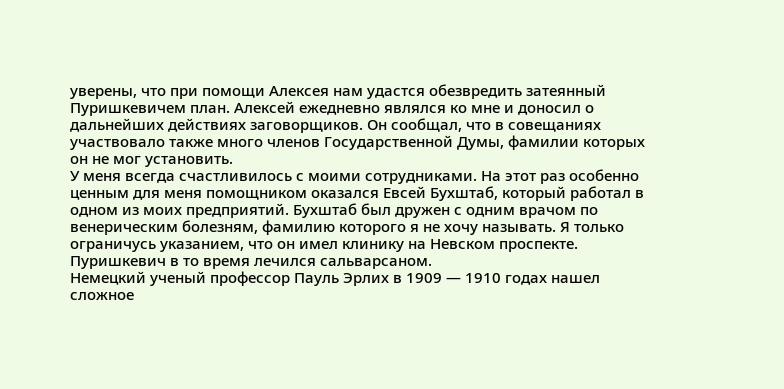уверены, что при помощи Алексея нам удастся обезвредить затеянный Пуришкевичем план. Алексей ежедневно являлся ко мне и доносил о дальнейших действиях заговорщиков. Он сообщал, что в совещаниях участвовало также много членов Государственной Думы, фамилии которых он не мог установить.
У меня всегда счастливилось с моими сотрудниками. На этот раз особенно ценным для меня помощником оказался Евсей Бухштаб, который работал в одном из моих предприятий. Бухштаб был дружен с одним врачом по венерическим болезням, фамилию которого я не хочу называть. Я только ограничусь указанием, что он имел клинику на Невском проспекте. Пуришкевич в то время лечился сальварсаном.
Немецкий ученый профессор Пауль Эрлих в 1909 — 1910 годах нашел сложное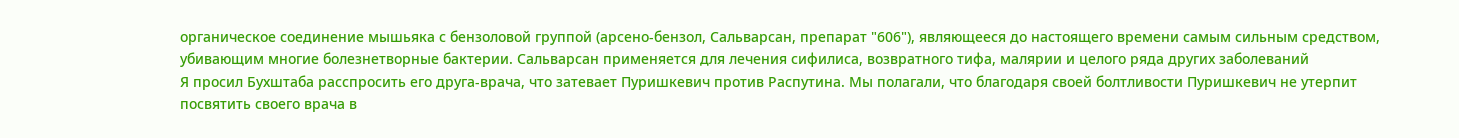органическое соединение мышьяка с бензоловой группой (арсено-бензол, Сальварсан, препарат "606"), являющееся до настоящего времени самым сильным средством, убивающим многие болезнетворные бактерии. Сальварсан применяется для лечения сифилиса, возвратного тифа, малярии и целого ряда других заболеваний
Я просил Бухштаба расспросить его друга-врача, что затевает Пуришкевич против Распутина. Мы полагали, что благодаря своей болтливости Пуришкевич не утерпит посвятить своего врача в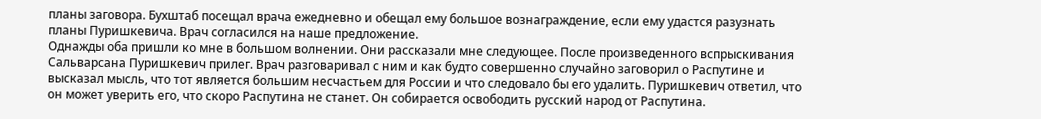планы заговора. Бухштаб посещал врача ежедневно и обещал ему большое вознаграждение, если ему удастся разузнать планы Пуришкевича. Врач согласился на наше предложение.
Однажды оба пришли ко мне в большом волнении. Они рассказали мне следующее. После произведенного вспрыскивания Сальварсана Пуришкевич прилег. Врач разговаривал с ним и как будто совершенно случайно заговорил о Распутине и высказал мысль, что тот является большим несчастьем для России и что следовало бы его удалить. Пуришкевич ответил, что он может уверить его, что скоро Распутина не станет. Он собирается освободить русский народ от Распутина.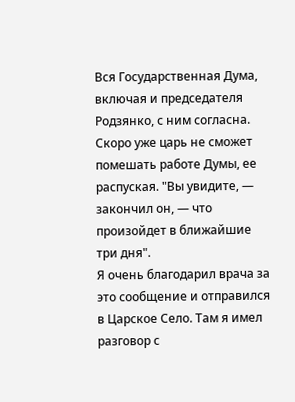Вся Государственная Дума, включая и председателя Родзянко, с ним согласна. Скоро уже царь не сможет помешать работе Думы, ее распуская. "Вы увидите, — закончил он, — что произойдет в ближайшие три дня".
Я очень благодарил врача за это сообщение и отправился в Царское Село. Там я имел разговор с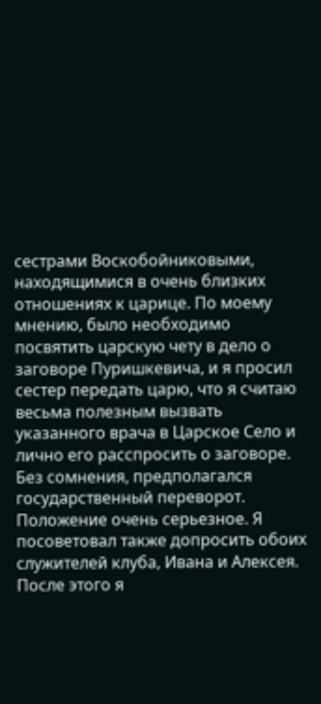сестрами Воскобойниковыми, находящимися в очень близких отношениях к царице. По моему мнению, было необходимо посвятить царскую чету в дело о заговоре Пуришкевича, и я просил сестер передать царю, что я считаю весьма полезным вызвать указанного врача в Царское Село и лично его расспросить о заговоре.
Без сомнения, предполагался государственный переворот. Положение очень серьезное. Я посоветовал также допросить обоих служителей клуба, Ивана и Алексея. После этого я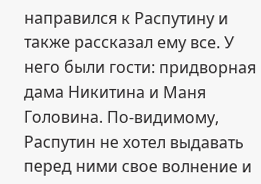направился к Распутину и также рассказал ему все. У него были гости: придворная дама Никитина и Маня Головина. По-видимому, Распутин не хотел выдавать перед ними свое волнение и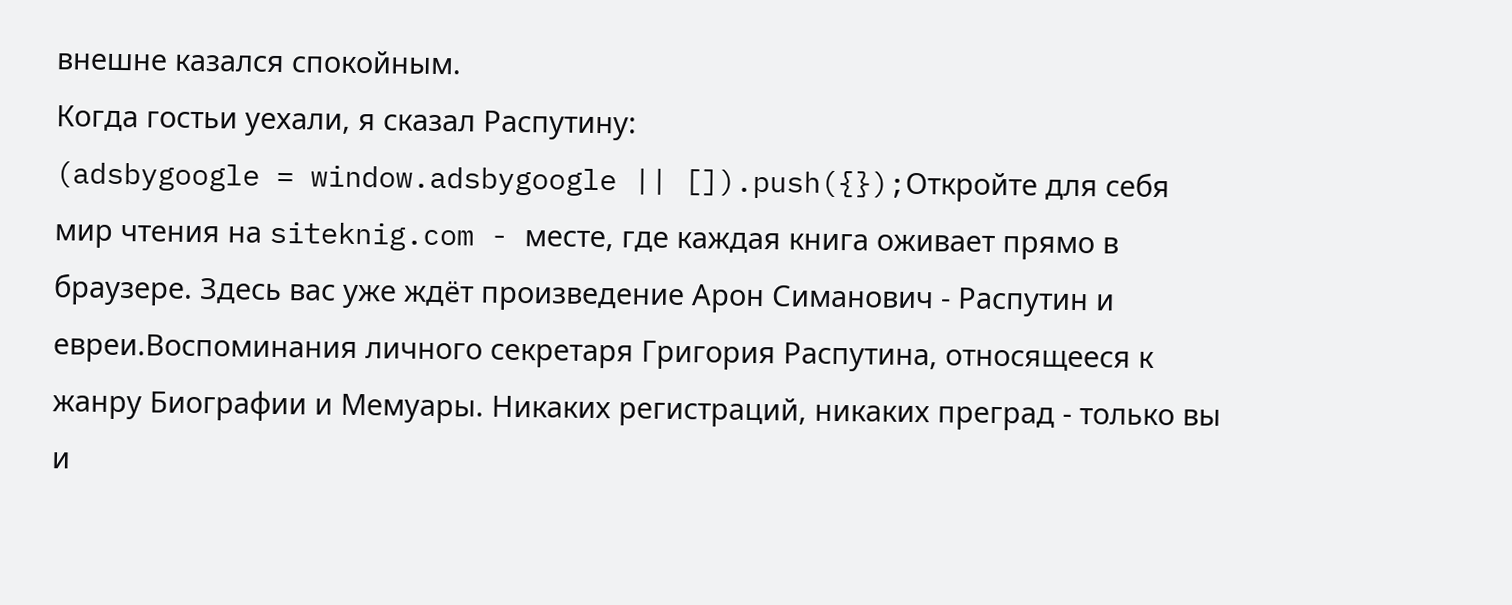внешне казался спокойным.
Когда гостьи уехали, я сказал Распутину:
(adsbygoogle = window.adsbygoogle || []).push({});Откройте для себя мир чтения на siteknig.com - месте, где каждая книга оживает прямо в браузере. Здесь вас уже ждёт произведение Арон Симанович - Распутин и евреи.Воспоминания личного секретаря Григория Распутина, относящееся к жанру Биографии и Мемуары. Никаких регистраций, никаких преград - только вы и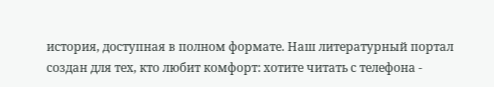история, доступная в полном формате. Наш литературный портал создан для тех, кто любит комфорт: хотите читать с телефона -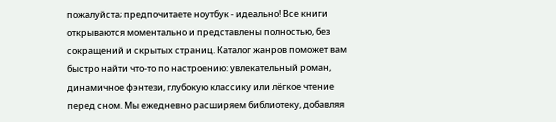пожалуйста; предпочитаете ноутбук - идеально! Все книги открываются моментально и представлены полностью, без сокращений и скрытых страниц. Каталог жанров поможет вам быстро найти что-то по настроению: увлекательный роман, динамичное фэнтези, глубокую классику или лёгкое чтение перед сном. Мы ежедневно расширяем библиотеку, добавляя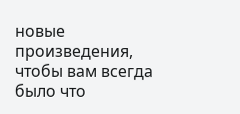новые произведения, чтобы вам всегда было что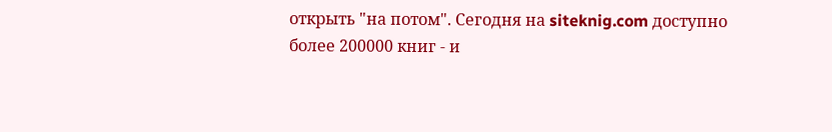открыть "на потом". Сегодня на siteknig.com доступно более 200000 книг - и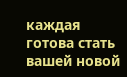каждая готова стать вашей новой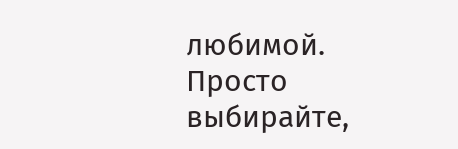любимой. Просто выбирайте,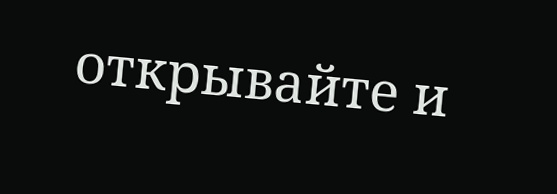открывайте и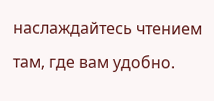наслаждайтесь чтением там, где вам удобно.